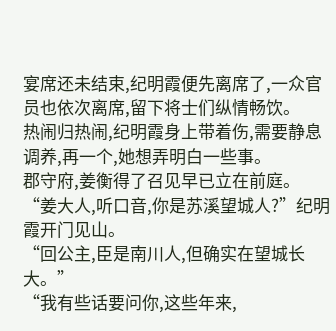宴席还未结束,纪明霞便先离席了,一众官员也依次离席,留下将士们纵情畅饮。
热闹归热闹,纪明霞身上带着伤,需要静息调养,再一个,她想弄明白一些事。
郡守府,姜衡得了召见早已立在前庭。
“姜大人,听口音,你是苏溪望城人?”纪明霞开门见山。
“回公主,臣是南川人,但确实在望城长大。”
“我有些话要问你,这些年来,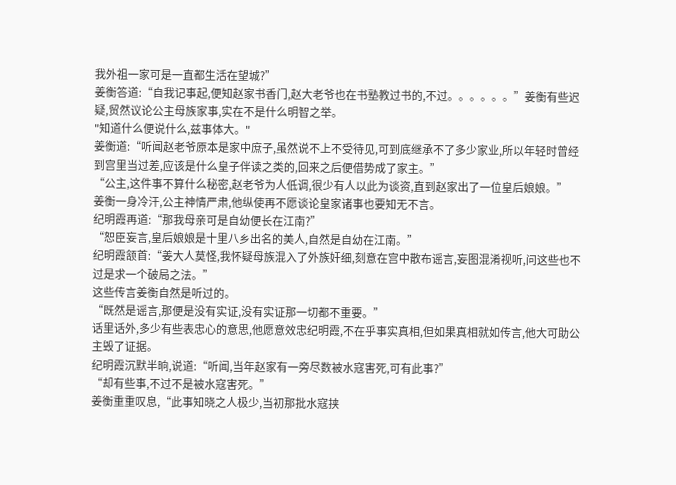我外祖一家可是一直都生活在望城?”
姜衡答道:“自我记事起,便知赵家书香门,赵大老爷也在书塾教过书的,不过。。。。。。”姜衡有些迟疑,贸然议论公主母族家事,实在不是什么明智之举。
"知道什么便说什么,兹事体大。"
姜衡道:“听闻赵老爷原本是家中庶子,虽然说不上不受待见,可到底继承不了多少家业,所以年轻时曾经到宫里当过差,应该是什么皇子伴读之类的,回来之后便借势成了家主。”
“公主,这件事不算什么秘密,赵老爷为人低调,很少有人以此为谈资,直到赵家出了一位皇后娘娘。”
姜衡一身冷汗,公主神情严肃,他纵使再不愿谈论皇家诸事也要知无不言。
纪明霞再道:“那我母亲可是自幼便长在江南?”
“恕臣妄言,皇后娘娘是十里八乡出名的美人,自然是自幼在江南。”
纪明霞颔首:“姜大人莫怪,我怀疑母族混入了外族奸细,刻意在宫中散布谣言,妄图混淆视听,问这些也不过是求一个破局之法。”
这些传言姜衡自然是听过的。
“既然是谣言,那便是没有实证,没有实证那一切都不重要。”
话里话外,多少有些表忠心的意思,他愿意效忠纪明霞,不在乎事实真相,但如果真相就如传言,他大可助公主毁了证据。
纪明霞沉默半晌,说道:“听闻,当年赵家有一旁尽数被水寇害死,可有此事?”
“却有些事,不过不是被水寇害死。”
姜衡重重叹息,“此事知晓之人极少,当初那批水寇挟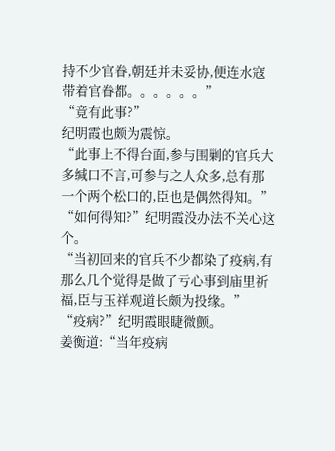持不少官眷,朝廷并未妥协,便连水寇带着官眷都。。。。。。”
“竟有此事?”
纪明霞也颇为震惊。
“此事上不得台面,参与围剿的官兵大多缄口不言,可参与之人众多,总有那一个两个松口的,臣也是偶然得知。”
“如何得知?”纪明霞没办法不关心这个。
“当初回来的官兵不少都染了疫病,有那么几个觉得是做了亏心事到庙里祈福,臣与玉祥观道长颇为投缘。”
“疫病?”纪明霞眼睫微颤。
姜衡道:“当年疫病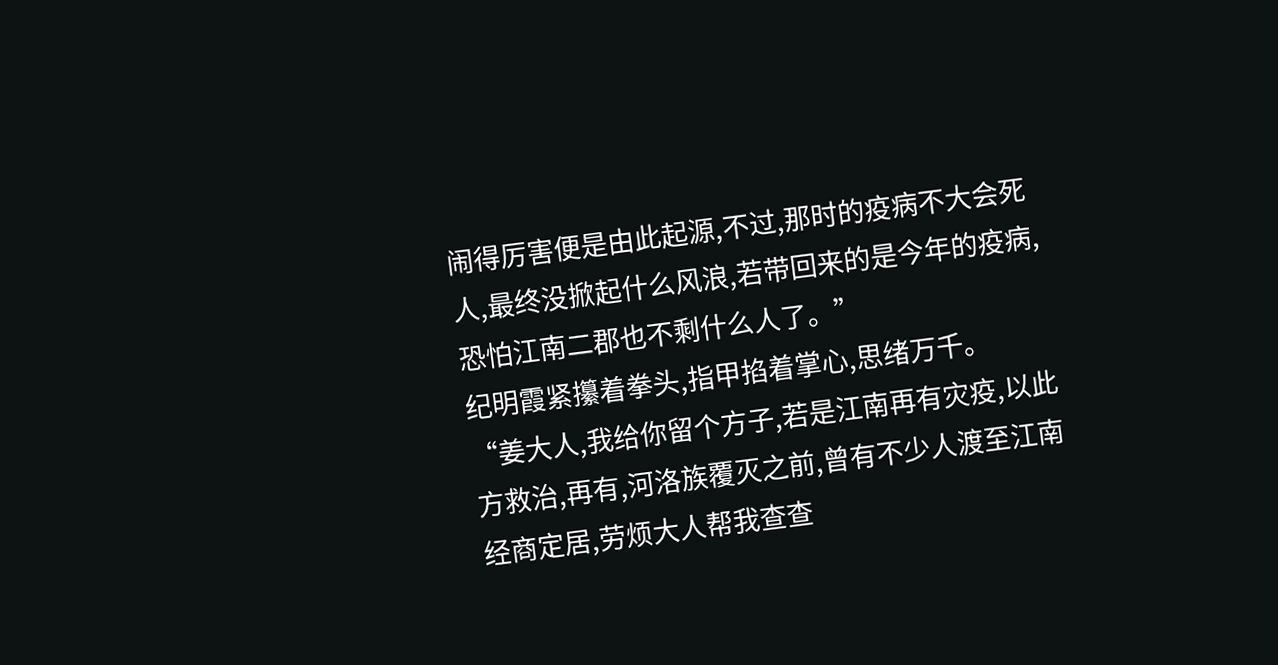闹得厉害便是由此起源,不过,那时的疫病不大会死人,最终没掀起什么风浪,若带回来的是今年的疫病,恐怕江南二郡也不剩什么人了。”
纪明霞紧攥着拳头,指甲掐着掌心,思绪万千。
“姜大人,我给你留个方子,若是江南再有灾疫,以此方救治,再有,河洛族覆灭之前,曾有不少人渡至江南经商定居,劳烦大人帮我查查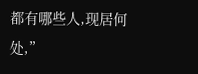都有哪些人,现居何处,”